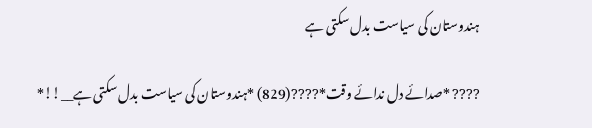ہندوستان کی سیاست بدل سکتی ہے

???? *صدائے دل ندائے وقت*????(829) *ہندوستان کی سیاست بدل سکتی ہے__!!*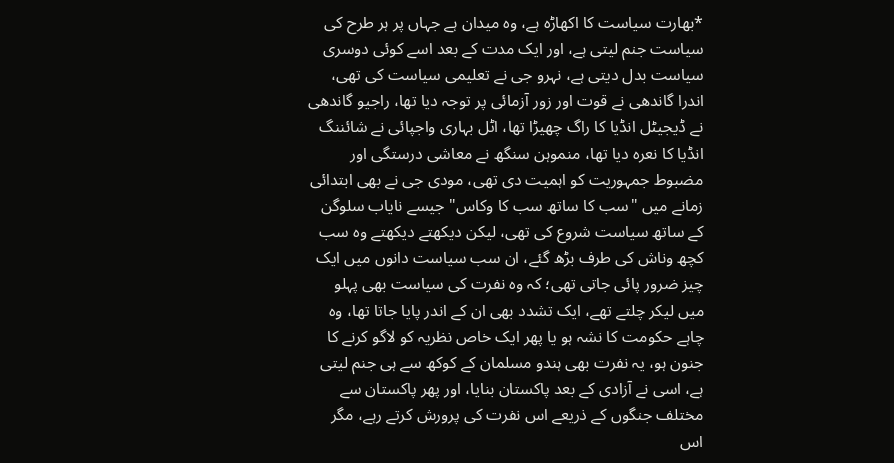*بھارت سیاست کا اکھاڑہ ہے، وہ میدان ہے جہاں پر ہر طرح کی سیاست جنم لیتی ہے، اور ایک مدت کے بعد اسے کوئی دوسری سیاست بدل دیتی ہے، نہرو جی نے تعلیمی سیاست کی تھی، اندرا گاندھی نے قوت اور زور آزمائی پر توجہ دیا تھا، راجیو گاندھی نے ڈیجیٹل انڈیا کا راگ چھیڑا تھا، اٹل بہاری واجپائی نے شائننگ انڈیا کا نعرہ دیا تھا، منموہن سنگھ نے معاشی درستگی اور مضبوط جمہوریت کو اہمیت دی تھی، مودی جی نے بھی ابتدائی زمانے میں "سب کا ساتھ سب کا وکاس" جیسے نایاب سلوگن کے ساتھ سیاست شروع کی تھی، لیکن دیکھتے دیکھتے وہ سب کچھ وناش کی طرف بڑھ گئے، ان سب سیاست دانوں میں ایک چیز ضرور پائی جاتی تھی؛ کہ وہ نفرت کی سیاست بھی پہلو میں لیکر چلتے تھے، ایک تشدد بھی ان کے اندر پایا جاتا تھا، وہ چاہے حکومت کا نشہ ہو یا پھر ایک خاص نظریہ کو لاگو کرنے کا جنون ہو، یہ نفرت بھی ہندو مسلمان کے کوکھ سے ہی جنم لیتی ہے، اسی نے آزادی کے بعد پاکستان بنایا، اور پھر پاکستان سے مختلف جنگوں کے ذریعے اس نفرت کی پرورش کرتے رہے، مگر اس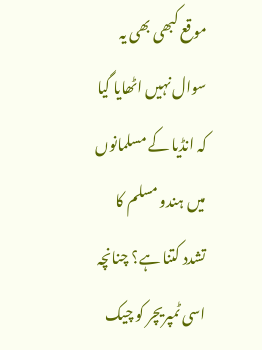موقع کبھی بھی یہ سوال نہیں اٹھایا گیا کہ انڈیا کے مسلمانوں میں ہندو مسلم کا تشدد کتنا ہے؟ چنانچہ اسی ٹمپریچر کو چیک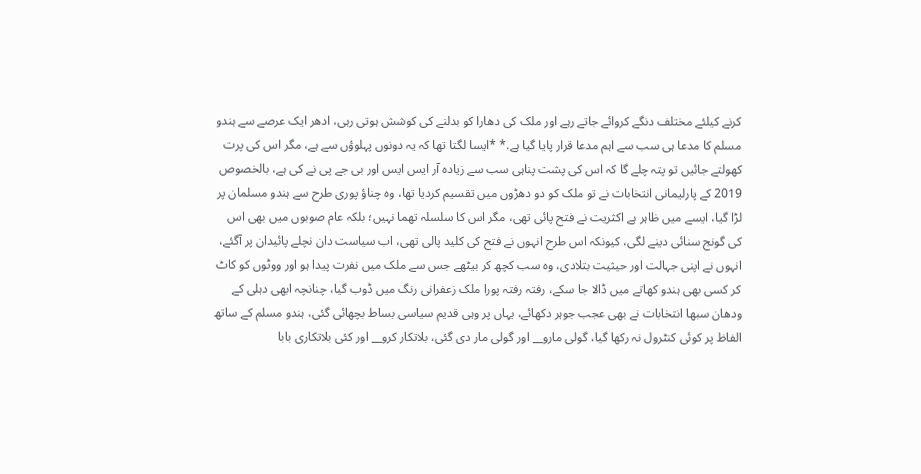کرنے کیلئے مختلف دنگے کروائے جاتے رہے اور ملک کی دھارا کو بدلنے کی کوشش ہوتی رہی، ادھر ایک عرصے سے ہندو مسلم کا مدعا ہی سب سے اہم مدعا قرار پایا گیا ہے.* *ایسا لگتا تھا کہ یہ دونوں پہلوؤں سے ہے، مگر اس کی پرت کھولتے جائیں تو پتہ چلے گا کہ اس کی پشت پناہی سب سے زیادہ آر ایس ایس اور بی جے پی نے کی ہے، بالخصوص 2019 کے پارلیمانی انتخابات نے تو ملک کو دو دھڑوں میں تقسیم کردیا تھا، وہ چناؤ پوری طرح سے ہندو مسلمان پر لڑا گیا، ایسے میں ظاہر ہے اکثریت نے فتح پائی تھی، مگر اس کا سلسلہ تھما نہیں؛ بلکہ عام صوبوں میں بھی اس کی گونج سنائی دینے لگی، کیونکہ اس طرح انہوں نے فتح کی کلید پالی تھی، اب سیاست دان نچلے پائیدان پر آگئے، انہوں نے اپنی جہالت اور حیثیت بتلادی، وہ سب کچھ کر بیٹھے جس سے ملک میں نفرت پیدا ہو اور ووٹوں کو کاٹ کر کسی بھی ہندو کھاتے میں ڈالا جا سکے، رفتہ رفتہ پورا ملک زعفرانی رنگ میں ڈوب گیا، چنانچہ ابھی دہلی کے ودھان سبھا انتخابات نے بھی عجب جوہر دکھائے، یہاں پر وہی قدیم سیاسی بساط بچھائی گئی، ہندو مسلم کے ساتھ الفاظ پر کوئی کنٹرول نہ رکھا گیا، گولی مارو__ اور گولی مار دی گئی، بلاتکار کرو__ اور کئی بلاتکاری بابا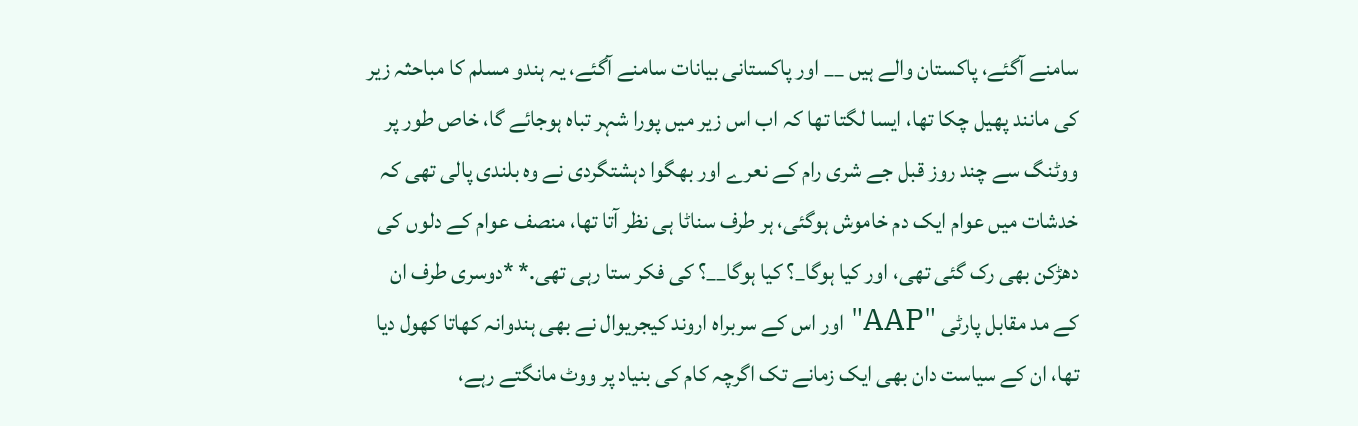سامنے آگئے، پاکستان والے ہیں __ اور پاکستانی بیانات سامنے آگئے، یہ ہندو مسلم کا مباحثہ زیر کی مانند پھیل چکا تھا، ایسا لگتا تھا کہ اب اس زیر میں پورا شہر تباہ ہوجائے گا، خاص طور پر ووٹنگ سے چند روز قبل جے شری رام کے نعرے اور بھگوا دہشتگردی نے وہ بلندی پالی تھی کہ خدشات میں عوام ایک دم خاموش ہوگئی، ہر طرف سناٹا ہی نظر آتا تھا، منصف عوام کے دلوں کی دھڑکن بھی رک گئی تھی، اور کیا ہوگا_؟ کیا ہوگا__؟ کی فکر ستا رہی تھی.* *دوسری طرف ان کے مد مقابل پارٹی "AAP" اور اس کے سربراہ اروند کیجریوال نے بھی ہندوانہ کھاتا کھول دیا تھا، ان کے سیاست دان بھی ایک زمانے تک اگرچہ کام کی بنیاد پر ووٹ مانگتے رہے،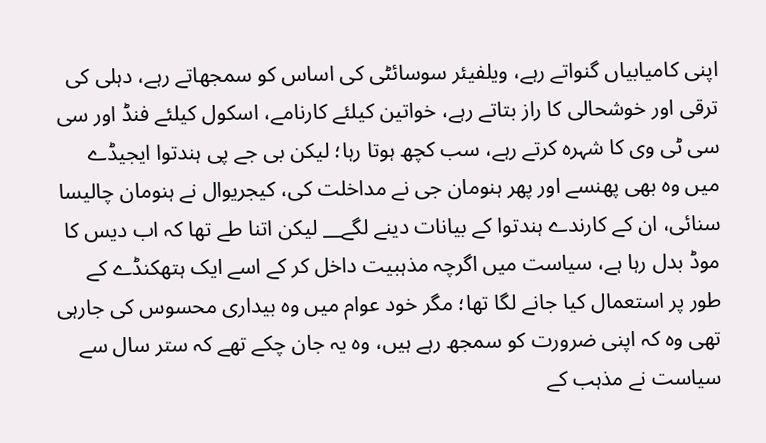اپنی کامیابیاں گنواتے رہے، ویلفیئر سوسائٹی کی اساس کو سمجھاتے رہے، دہلی کی ترقی اور خوشحالی کا راز بتاتے رہے، خواتین کیلئے کارنامے، اسکول کیلئے فنڈ اور سی سی ٹی وی کا شہرہ کرتے رہے، سب کچھ ہوتا رہا؛ لیکن بی جے پی ہندتوا ایجیڈے میں وہ بھی پھنسے اور پھر ہنومان جی نے مداخلت کی، کیجریوال نے ہنومان چالیسا سنائی، ان کے کارندے ہندتوا کے بیانات دینے لگے__ لیکن اتنا طے تھا کہ اب دیس کا موڈ بدل رہا ہے، سیاست میں اگرچہ مذہبیت داخل کر کے اسے ایک ہتھکنڈے کے طور پر استعمال کیا جانے لگا تھا؛ مگر خود عوام میں وہ بیداری محسوس کی جارہی تھی وہ کہ اپنی ضرورت کو سمجھ رہے ہیں، وہ یہ جان چکے تھے کہ ستر سال سے سیاست نے مذہب کے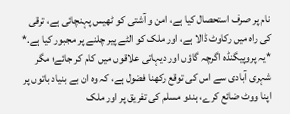نام پر صرف استحصال کیا ہے، امن و آشتی کو ٹھیس پہنچائی ہے، ترقی کی راہ میں رکاوٹ ڈالا ہے، اور ملک کو الٹے پیر چلنے پر مجبور کیا ہے.* *یہ پروپیگنڈہ اگرچہ گاؤں اور دیہاتی علاقوں میں کام کر جائے؛ مگر شہری آبادی سے اس کی توقع رکھنا فضول ہے، کہ وہ ان بے بنیاد باتوں پر اپنا ووٹ ضائع کرے، ہندو مسلم کی تفریق پر اور ملک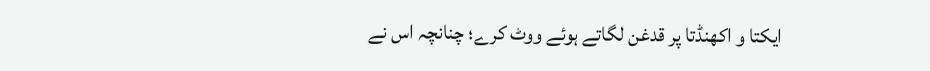ایکتا و اکھنڈتا پر قدغن لگاتے ہوئے ووٹ کرے؛ چنانچہ اس نے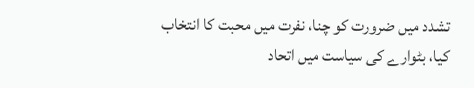تشدد میں ضرورت کو چنا، نفرت میں محبت کا انتخاب کیا، بٹوارے کی سیاست میں اتحاد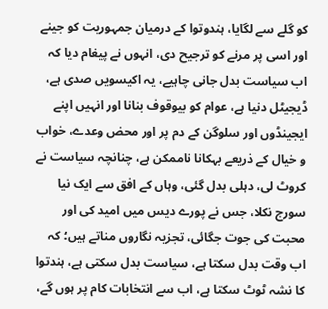کو گلے سے لگایا، ہندوتوا کے درمیان جمہوریت کو جینے اور اسی پر مرنے کو ترجیح دی، انہوں نے پیغام دیا کہ اب سیاست بدل جانی چاہیے، یہ اکیسویں صدی ہے، ڈیجیٹل دنیا ہے، عوام کو بیوقوف بنانا اور انہیں اپنے ایجینڈوں اور سلوگن کے دم پر اور محض وعدے، خواب و خیال کے ذریعے بہکانا ناممکن ہے، چنانچہ سیاست نے کروٹ لی، دہلی بدل گئی، وہاں کے افق سے ایک نیا سورج نکلا، جس نے پورے دیس میں امید کی اور محبت کی جوت جگائی، تجزیہ نگاروں مناتے ہیں؛ کہ اب وقت بدل سکتا ہے، سیاست بدل سکتی ہے، ہندتوا کا نشہ ٹوٹ سکتا ہے، اب سے انتخابات کام پر ہوں گے،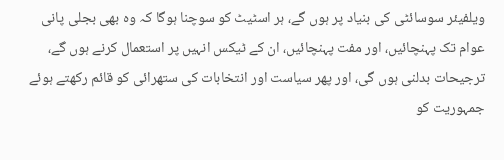ویلفیئر سوسائٹی کی بنیاد پر ہوں گے، ہر اسٹیٹ کو سوچنا ہوگا کہ وہ بھی بجلی پانی عوام تک پہنچائیں، اور مفت پہنچائیں، ان کے ٹیکس انہیں پر استعمال کرنے ہوں گے، ترجیحات بدلنی ہوں گی، اور پھر سیاست اور انتخابات کی ستھرائی کو قائم رکھتے ہوئے جمہوریت کو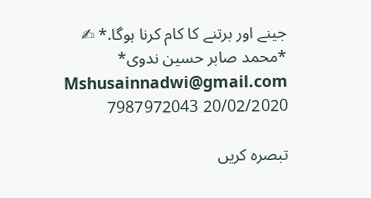جینے اور برتنے کا کام کرنا ہوگا.* ✍ *محمد صابر حسین ندوی* Mshusainnadwi@gmail.com 7987972043 20/02/2020

تبصرہ کریں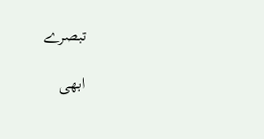تبصرے

ابھی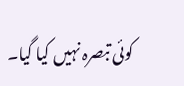کوئی تبصرہ نہیں کیا گیا۔